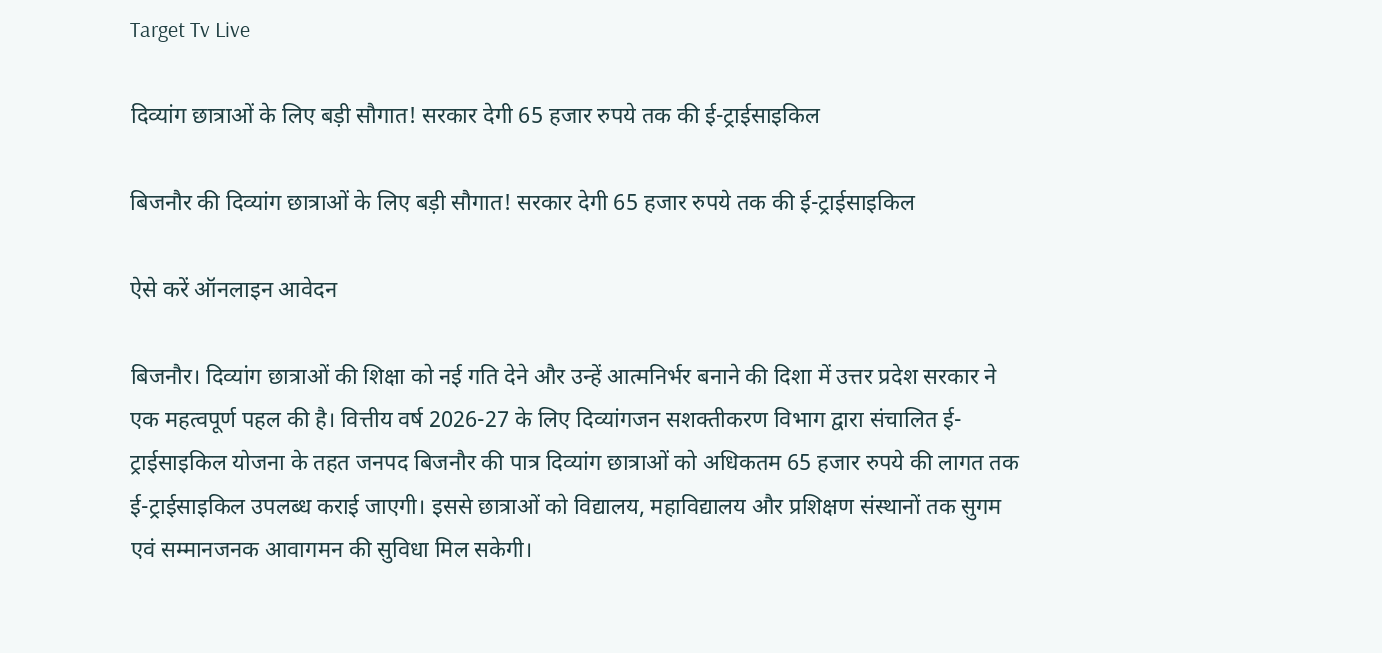Target Tv Live

दिव्यांग छात्राओं के लिए बड़ी सौगात! सरकार देगी 65 हजार रुपये तक की ई-ट्राईसाइकिल

बिजनौर की दिव्यांग छात्राओं के लिए बड़ी सौगात! सरकार देगी 65 हजार रुपये तक की ई-ट्राईसाइकिल

ऐसे करें ऑनलाइन आवेदन

बिजनौर। दिव्यांग छात्राओं की शिक्षा को नई गति देने और उन्हें आत्मनिर्भर बनाने की दिशा में उत्तर प्रदेश सरकार ने एक महत्वपूर्ण पहल की है। वित्तीय वर्ष 2026-27 के लिए दिव्यांगजन सशक्तीकरण विभाग द्वारा संचालित ई-ट्राईसाइकिल योजना के तहत जनपद बिजनौर की पात्र दिव्यांग छात्राओं को अधिकतम 65 हजार रुपये की लागत तक ई-ट्राईसाइकिल उपलब्ध कराई जाएगी। इससे छात्राओं को विद्यालय, महाविद्यालय और प्रशिक्षण संस्थानों तक सुगम एवं सम्मानजनक आवागमन की सुविधा मिल सकेगी।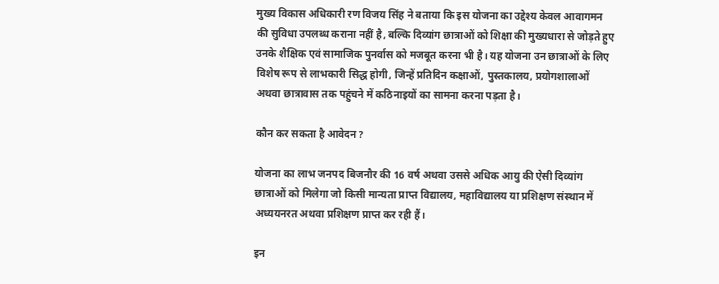मुख्य विकास अधिकारी रण विजय सिंह ने बताया कि इस योजना का उद्देश्य केवल आवागमन की सुविधा उपलब्ध कराना नहीं है, बल्कि दिव्यांग छात्राओं को शिक्षा की मुख्यधारा से जोड़ते हुए उनके शैक्षिक एवं सामाजिक पुनर्वास को मजबूत करना भी है। यह योजना उन छात्राओं के लिए विशेष रूप से लाभकारी सिद्ध होगी, जिन्हें प्रतिदिन कक्षाओं, पुस्तकालय, प्रयोगशालाओं अथवा छात्रावास तक पहुंचने में कठिनाइयों का सामना करना पड़ता है।

कौन कर सकता है आवेदन?

योजना का लाभ जनपद बिजनौर की 16 वर्ष अथवा उससे अधिक आयु की ऐसी दिव्यांग छात्राओं को मिलेगा जो किसी मान्यता प्राप्त विद्यालय, महाविद्यालय या प्रशिक्षण संस्थान में अध्ययनरत अथवा प्रशिक्षण प्राप्त कर रही हैं।

इन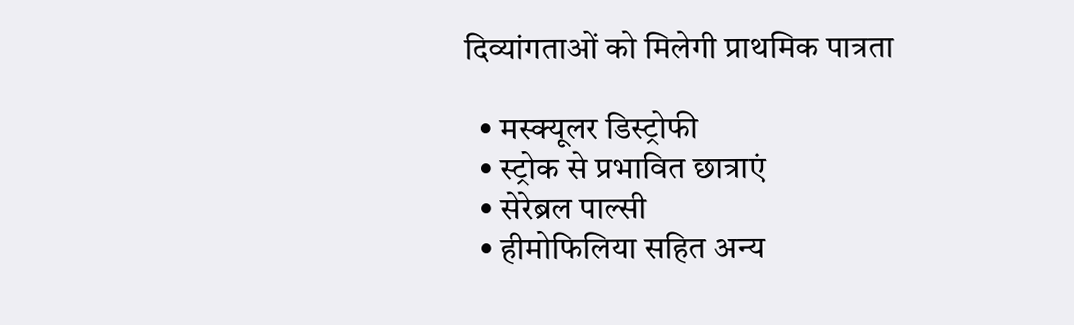दिव्यांगताओं को मिलेगी प्राथमिक पात्रता

  • मस्क्यूलर डिस्ट्रोफी
  • स्ट्रोक से प्रभावित छात्राएं
  • सेरेब्रल पाल्सी
  • हीमोफिलिया सहित अन्य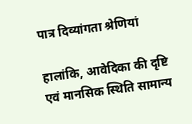पात्र दिव्यांगता श्रेणियां

हालांकि, आवेदिका की दृष्टि एवं मानसिक स्थिति सामान्य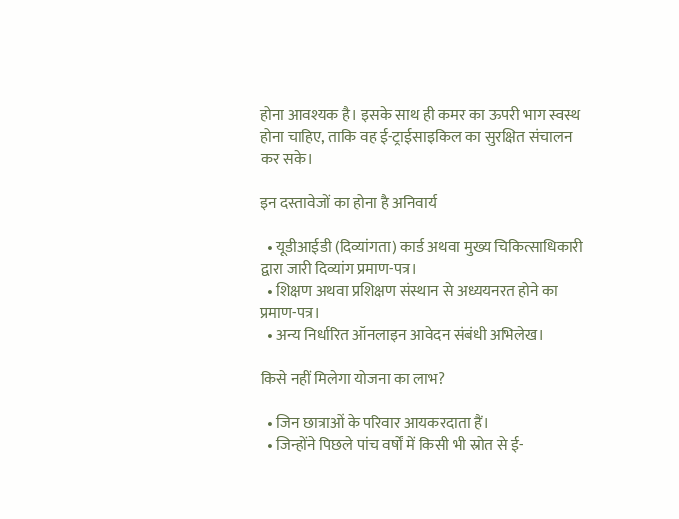होना आवश्यक है। इसके साथ ही कमर का ऊपरी भाग स्वस्थ होना चाहिए, ताकि वह ई-ट्राईसाइकिल का सुरक्षित संचालन कर सके।

इन दस्तावेजों का होना है अनिवार्य

  • यूडीआईडी (दिव्यांगता) कार्ड अथवा मुख्य चिकित्साधिकारी द्वारा जारी दिव्यांग प्रमाण-पत्र।
  • शिक्षण अथवा प्रशिक्षण संस्थान से अध्ययनरत होने का प्रमाण-पत्र।
  • अन्य निर्धारित ऑनलाइन आवेदन संबंधी अभिलेख।

किसे नहीं मिलेगा योजना का लाभ?

  • जिन छात्राओं के परिवार आयकरदाता हैं।
  • जिन्होंने पिछले पांच वर्षों में किसी भी स्रोत से ई-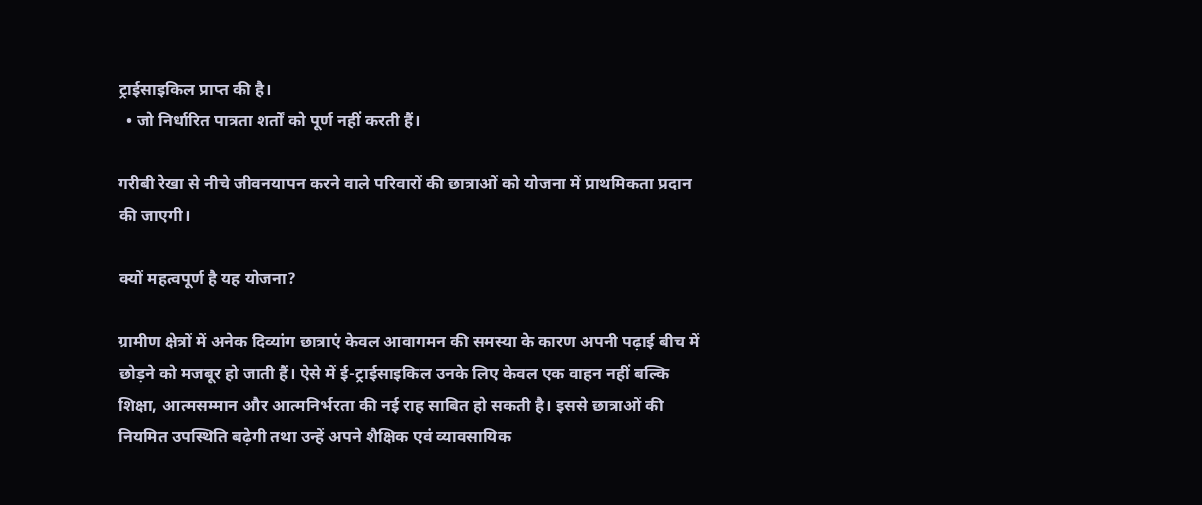ट्राईसाइकिल प्राप्त की है।
  • जो निर्धारित पात्रता शर्तों को पूर्ण नहीं करती हैं।

गरीबी रेखा से नीचे जीवनयापन करने वाले परिवारों की छात्राओं को योजना में प्राथमिकता प्रदान की जाएगी।

क्यों महत्वपूर्ण है यह योजना?

ग्रामीण क्षेत्रों में अनेक दिव्यांग छात्राएं केवल आवागमन की समस्या के कारण अपनी पढ़ाई बीच में छोड़ने को मजबूर हो जाती हैं। ऐसे में ई-ट्राईसाइकिल उनके लिए केवल एक वाहन नहीं बल्कि शिक्षा, आत्मसम्मान और आत्मनिर्भरता की नई राह साबित हो सकती है। इससे छात्राओं की नियमित उपस्थिति बढ़ेगी तथा उन्हें अपने शैक्षिक एवं व्यावसायिक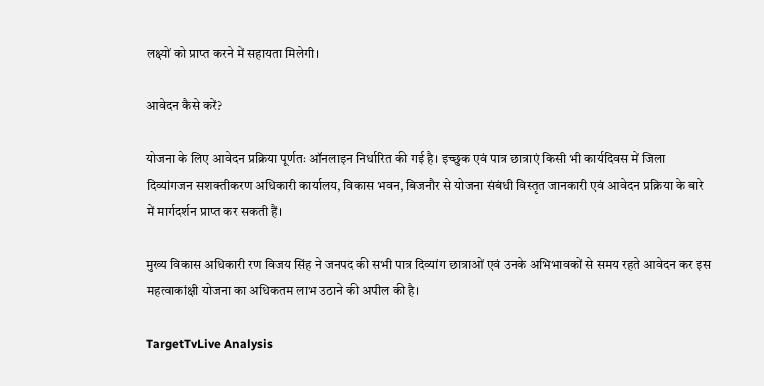लक्ष्यों को प्राप्त करने में सहायता मिलेगी।

आवेदन कैसे करें?

योजना के लिए आवेदन प्रक्रिया पूर्णतः ऑनलाइन निर्धारित की गई है। इच्छुक एवं पात्र छात्राएं किसी भी कार्यदिवस में जिला दिव्यांगजन सशक्तीकरण अधिकारी कार्यालय, विकास भवन, बिजनौर से योजना संबंधी विस्तृत जानकारी एवं आवेदन प्रक्रिया के बारे में मार्गदर्शन प्राप्त कर सकती हैं।

मुख्य विकास अधिकारी रण विजय सिंह ने जनपद की सभी पात्र दिव्यांग छात्राओं एवं उनके अभिभावकों से समय रहते आवेदन कर इस महत्वाकांक्षी योजना का अधिकतम लाभ उठाने की अपील की है।

TargetTvLive Analysis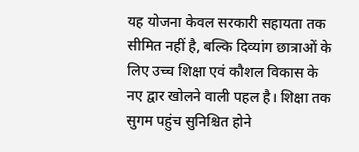यह योजना केवल सरकारी सहायता तक सीमित नहीं है, बल्कि दिव्यांग छात्राओं के लिए उच्च शिक्षा एवं कौशल विकास के नए द्वार खोलने वाली पहल है। शिक्षा तक सुगम पहुंच सुनिश्चित होने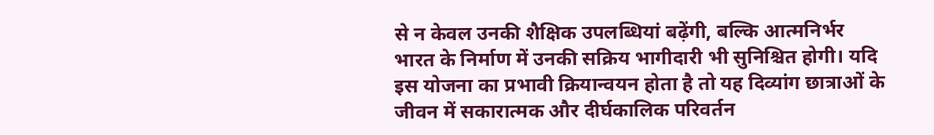से न केवल उनकी शैक्षिक उपलब्धियां बढ़ेंगी, बल्कि आत्मनिर्भर भारत के निर्माण में उनकी सक्रिय भागीदारी भी सुनिश्चित होगी। यदि इस योजना का प्रभावी क्रियान्वयन होता है तो यह दिव्यांग छात्राओं के जीवन में सकारात्मक और दीर्घकालिक परिवर्तन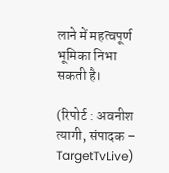लाने में महत्वपूर्ण भूमिका निभा सकती है।

(रिपोर्ट : अवनीश त्यागी, संपादक – TargetTvLive)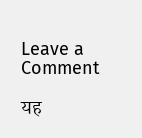Leave a Comment

यह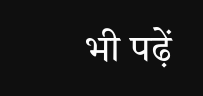भी पढ़ें